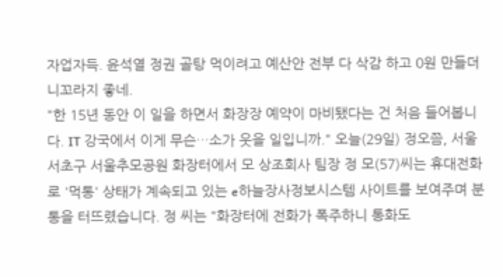자업자득. 윤석열 정권 골탕 먹이려고 예산안 전부 다 삭감 하고 0원 만들더니꼬라지 좋네.
"한 15년 동안 이 일을 하면서 화장장 예약이 마비됐다는 건 처음 들어봅니다. IT 강국에서 이게 무슨…소가 웃을 일입니까." 오늘(29일) 정오쯤, 서울 서초구 서울추모공원 화장터에서 모 상조회사 팀장 정 모(57)씨는 휴대전화로 '먹통' 상태가 계속되고 있는 e하늘장사정보시스템 사이트를 보여주며 분통을 터뜨렸습니다. 정 씨는 "화장터에 전화가 폭주하니 통화도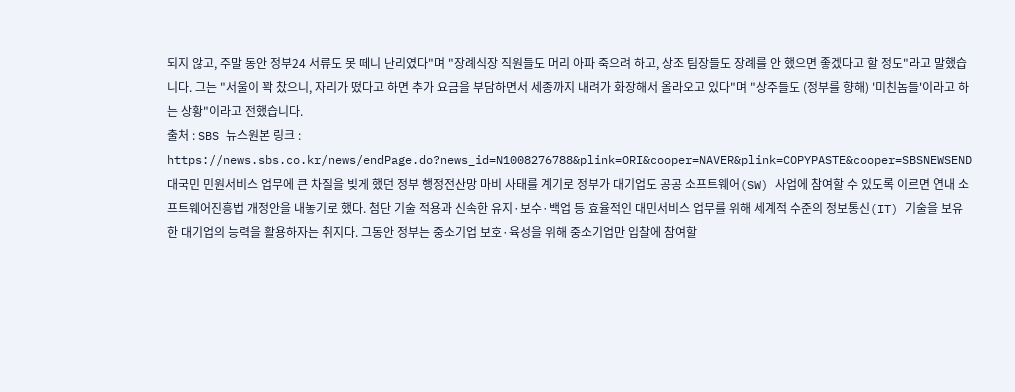되지 않고, 주말 동안 정부24 서류도 못 떼니 난리였다"며 "장례식장 직원들도 머리 아파 죽으려 하고, 상조 팀장들도 장례를 안 했으면 좋겠다고 할 정도"라고 말했습니다. 그는 "서울이 꽉 찼으니, 자리가 떴다고 하면 추가 요금을 부담하면서 세종까지 내려가 화장해서 올라오고 있다"며 "상주들도 (정부를 향해) '미친놈들'이라고 하는 상황"이라고 전했습니다.
출처 : SBS 뉴스원본 링크 : https://news.sbs.co.kr/news/endPage.do?news_id=N1008276788&plink=ORI&cooper=NAVER&plink=COPYPASTE&cooper=SBSNEWSEND
대국민 민원서비스 업무에 큰 차질을 빚게 했던 정부 행정전산망 마비 사태를 계기로 정부가 대기업도 공공 소프트웨어(SW) 사업에 참여할 수 있도록 이르면 연내 소프트웨어진흥법 개정안을 내놓기로 했다. 첨단 기술 적용과 신속한 유지·보수·백업 등 효율적인 대민서비스 업무를 위해 세계적 수준의 정보통신(IT) 기술을 보유한 대기업의 능력을 활용하자는 취지다. 그동안 정부는 중소기업 보호·육성을 위해 중소기업만 입찰에 참여할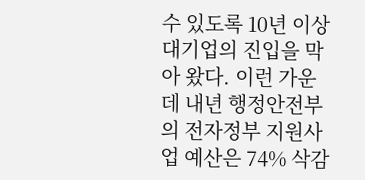수 있도록 10년 이상 대기업의 진입을 막아 왔다. 이런 가운데 내년 행정안전부의 전자정부 지원사업 예산은 74% 삭감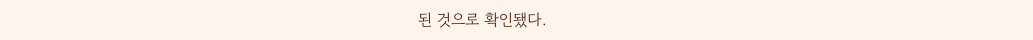된 것으로 확인됐다.